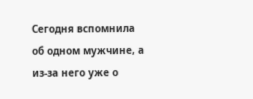Сегодня вспомнила об одном мужчине, а из-за него уже о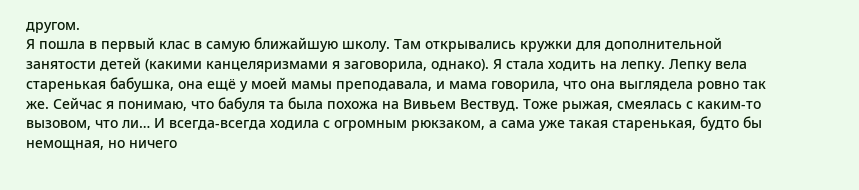другом.
Я пошла в первый клас в самую ближайшую школу. Там открывались кружки для дополнительной занятости детей (какими канцеляризмами я заговорила, однако). Я стала ходить на лепку. Лепку вела старенькая бабушка, она ещё у моей мамы преподавала, и мама говорила, что она выглядела ровно так же. Сейчас я понимаю, что бабуля та была похожа на Вивьем Вествуд. Тоже рыжая, смеялась с каким-то вызовом, что ли… И всегда-всегда ходила с огромным рюкзаком, а сама уже такая старенькая, будто бы немощная, но ничего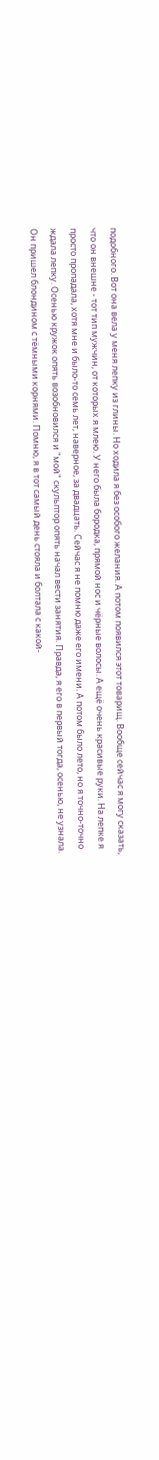подобного. Вот она вела у меня лепку из глины. Но ходила я без особого желания. А потом появился этот товарищ. Вообще сейчас я могу сказать, что он внешне - тот тип мужчин, от которых я млею. У него была бородка, прямой нос и чёрные волосы. А ещё очень красивые руки. На лепке я просто пропадала, хотя мне и было-то семь лет, наверное, за двадцать. Сейчас я не помню даже его имени. А потом было лето, но я точно-точно ждала лепку. Осенью кружок опять возобновился и "мой" скульптор опять начал вести занятия. Правда, я его в первый тогда, осенью, не узнала. Он пришел блондином с тёмными корнями. Помню, я в тот самый день стояла и болтала с какой-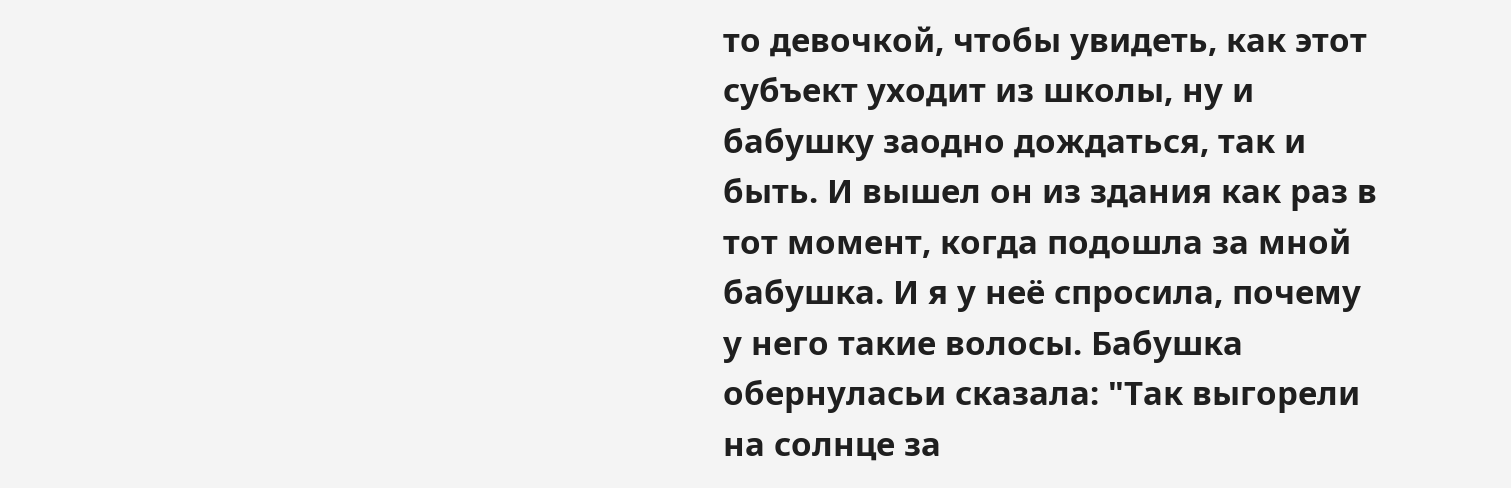то девочкой, чтобы увидеть, как этот субъект уходит из школы, ну и бабушку заодно дождаться, так и быть. И вышел он из здания как раз в тот момент, когда подошла за мной бабушка. И я у неё спросила, почему у него такие волосы. Бабушка обернуласьи сказала: "Так выгорели на солнце за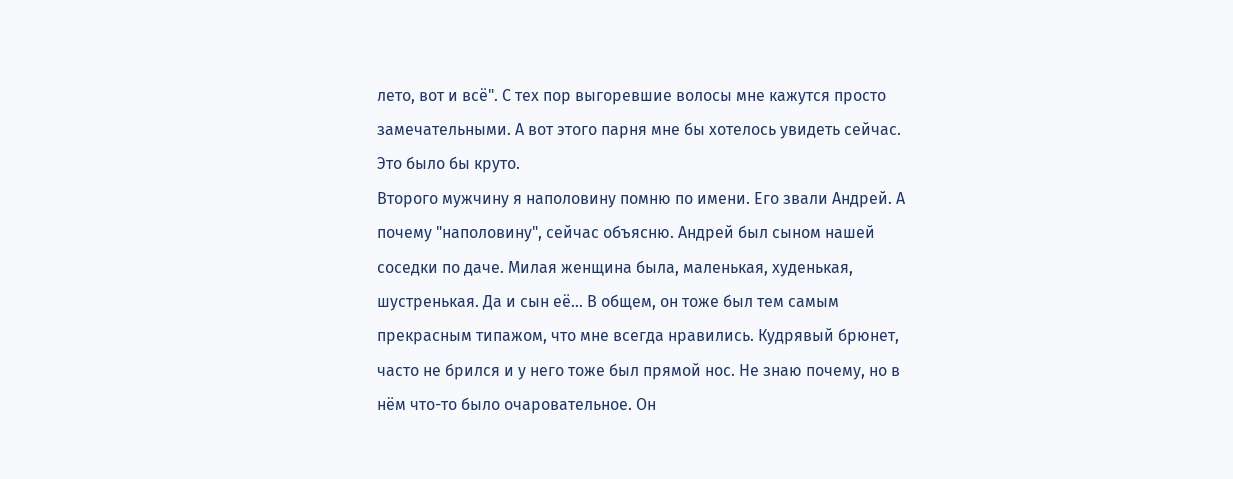лето, вот и всё". С тех пор выгоревшие волосы мне кажутся просто замечательными. А вот этого парня мне бы хотелось увидеть сейчас. Это было бы круто.
Второго мужчину я наполовину помню по имени. Его звали Андрей. А почему "наполовину", сейчас объясню. Андрей был сыном нашей соседки по даче. Милая женщина была, маленькая, худенькая, шустренькая. Да и сын её… В общем, он тоже был тем самым прекрасным типажом, что мне всегда нравились. Кудрявый брюнет, часто не брился и у него тоже был прямой нос. Не знаю почему, но в нём что-то было очаровательное. Он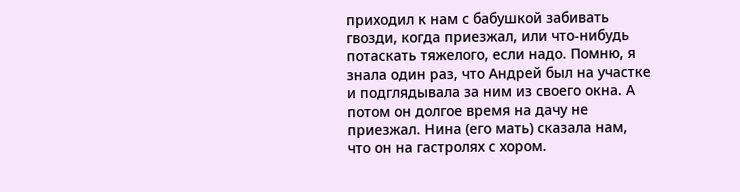приходил к нам с бабушкой забивать гвозди, когда приезжал, или что-нибудь потаскать тяжелого, если надо. Помню, я знала один раз, что Андрей был на участке и подглядывала за ним из своего окна. А потом он долгое время на дачу не приезжал. Нина (его мать) сказала нам, что он на гастролях с хором.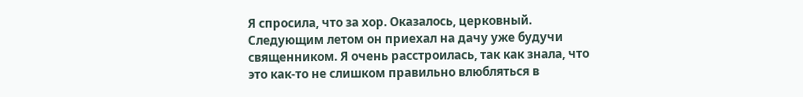Я спросила, что за хор. Оказалось, церковный. Следующим летом он приехал на дачу уже будучи священником. Я очень расстроилась, так как знала, что это как-то не слишком правильно влюбляться в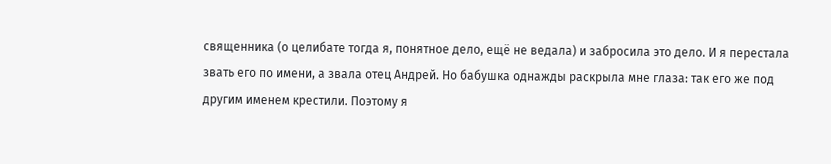священника (о целибате тогда я, понятное дело, ещё не ведала) и забросила это дело. И я перестала звать его по имени, а звала отец Андрей. Но бабушка однажды раскрыла мне глаза: так его же под другим именем крестили. Поэтому я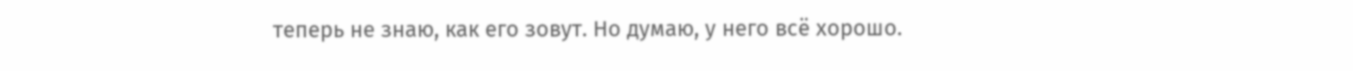теперь не знаю, как его зовут. Но думаю, у него всё хорошо.